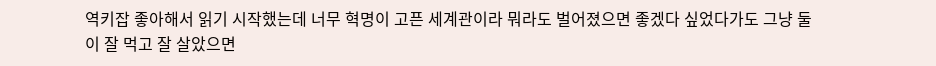역키잡 좋아해서 읽기 시작했는데 너무 혁명이 고픈 세계관이라 뭐라도 벌어졌으면 좋겠다 싶었다가도 그냥 둘이 잘 먹고 잘 살았으면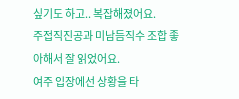싶기도 하고.. 복잡해졌어요.
주접직진공과 미남듬직수 조합 좋아해서 잘 읽었어요.
여주 입장에선 상황을 타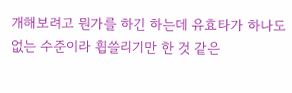개해보려고 뭔가를 하긴 하는데 유효타가 하나도 없는 수준이라 휩쓸리기만 한 것 같은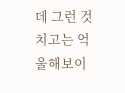데 그런 것치고는 억울해보이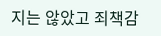지는 않았고 죄책감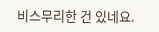비스무리한 건 있네요.